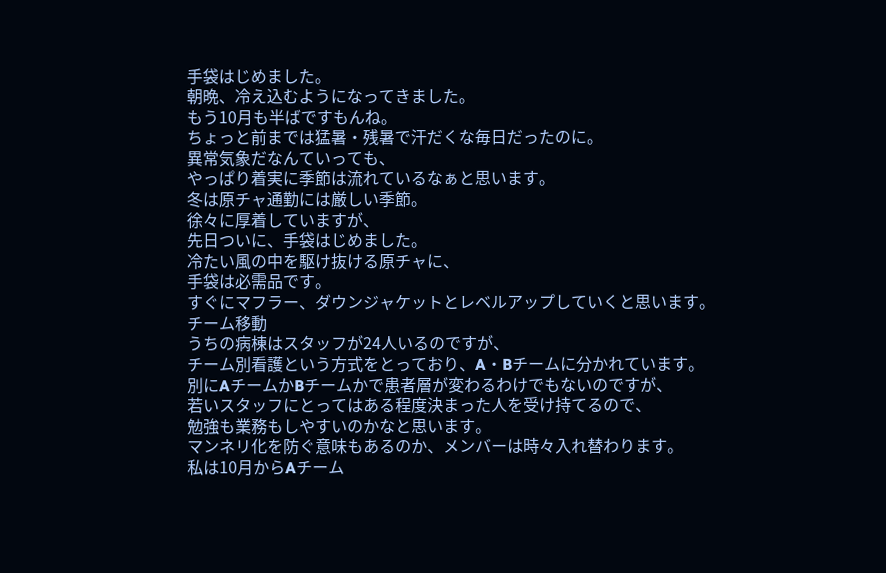手袋はじめました。
朝晩、冷え込むようになってきました。
もう10月も半ばですもんね。
ちょっと前までは猛暑・残暑で汗だくな毎日だったのに。
異常気象だなんていっても、
やっぱり着実に季節は流れているなぁと思います。
冬は原チャ通勤には厳しい季節。
徐々に厚着していますが、
先日ついに、手袋はじめました。
冷たい風の中を駆け抜ける原チャに、
手袋は必需品です。
すぐにマフラー、ダウンジャケットとレベルアップしていくと思います。
チーム移動
うちの病棟はスタッフが24人いるのですが、
チーム別看護という方式をとっており、A・Bチームに分かれています。
別にAチームかBチームかで患者層が変わるわけでもないのですが、
若いスタッフにとってはある程度決まった人を受け持てるので、
勉強も業務もしやすいのかなと思います。
マンネリ化を防ぐ意味もあるのか、メンバーは時々入れ替わります。
私は10月からAチーム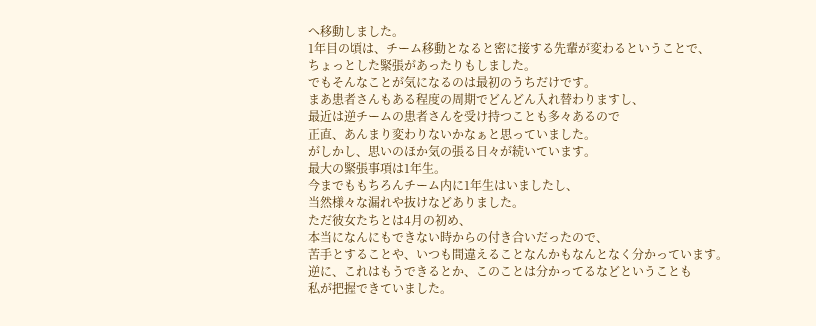へ移動しました。
1年目の頃は、チーム移動となると密に接する先輩が変わるということで、
ちょっとした緊張があったりもしました。
でもそんなことが気になるのは最初のうちだけです。
まあ患者さんもある程度の周期でどんどん入れ替わりますし、
最近は逆チームの患者さんを受け持つことも多々あるので
正直、あんまり変わりないかなぁと思っていました。
がしかし、思いのほか気の張る日々が続いています。
最大の緊張事項は1年生。
今までももちろんチーム内に1年生はいましたし、
当然様々な漏れや抜けなどありました。
ただ彼女たちとは4月の初め、
本当になんにもできない時からの付き合いだったので、
苦手とすることや、いつも間違えることなんかもなんとなく分かっています。
逆に、これはもうできるとか、このことは分かってるなどということも
私が把握できていました。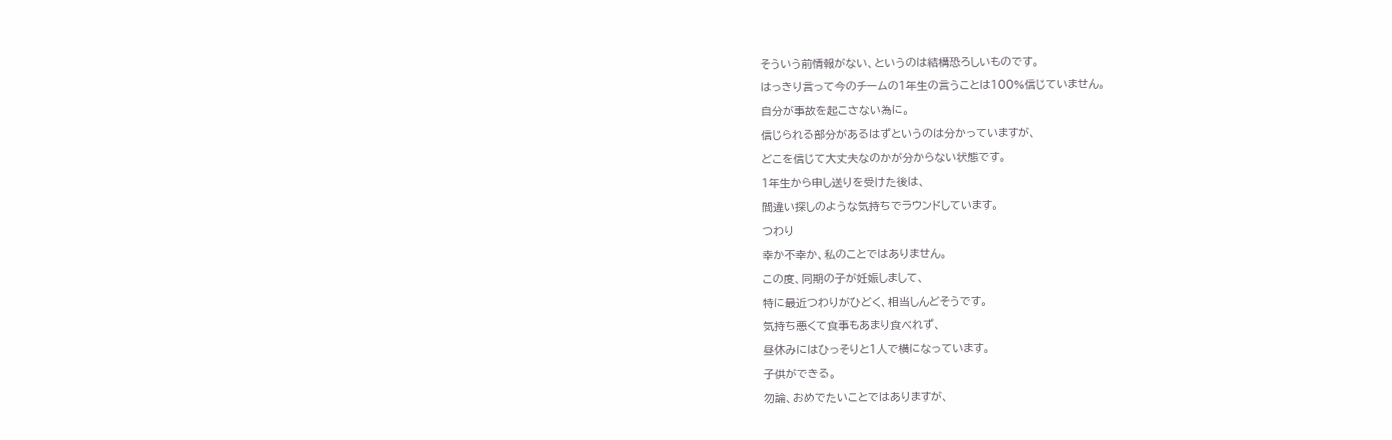そういう前情報がない、というのは結構恐ろしいものです。
はっきり言って今のチームの1年生の言うことは100%信じていません。
自分が事故を起こさない為に。
信じられる部分があるはずというのは分かっていますが、
どこを信じて大丈夫なのかが分からない状態です。
1年生から申し送りを受けた後は、
間違い探しのような気持ちでラウンドしています。
つわり
幸か不幸か、私のことではありません。
この度、同期の子が妊娠しまして、
特に最近つわりがひどく、相当しんどそうです。
気持ち悪くて食事もあまり食べれず、
昼休みにはひっそりと1人で横になっています。
子供ができる。
勿論、おめでたいことではありますが、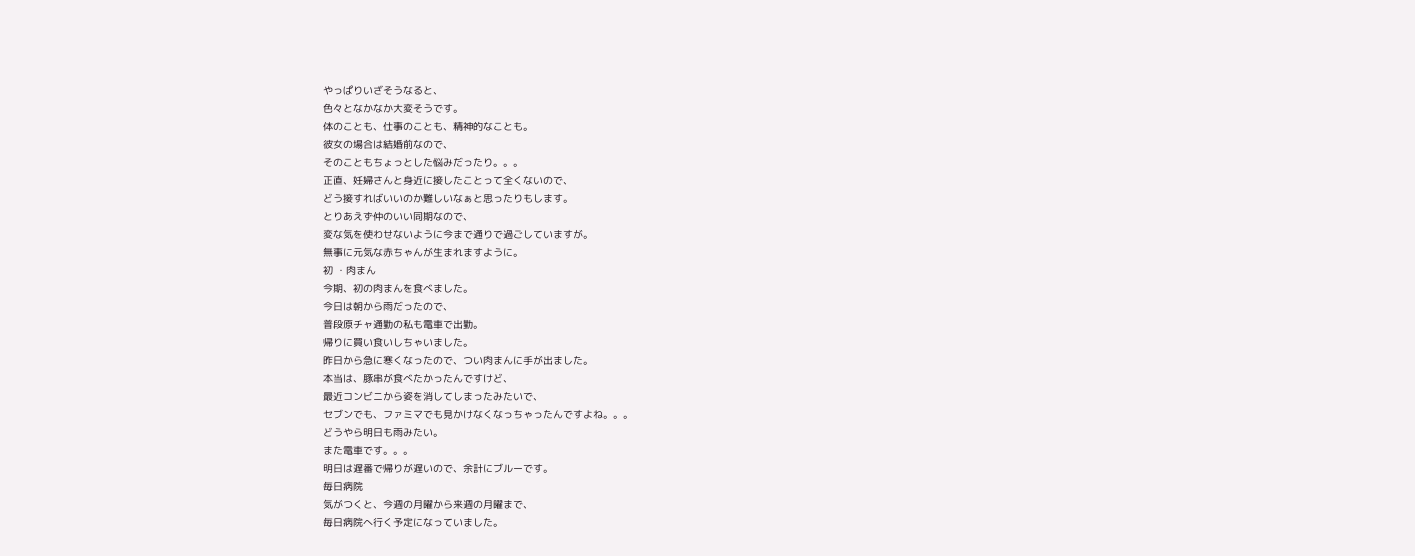やっぱりいざそうなると、
色々となかなか大変そうです。
体のことも、仕事のことも、精神的なことも。
彼女の場合は結婚前なので、
そのこともちょっとした悩みだったり。。。
正直、妊婦さんと身近に接したことって全くないので、
どう接すればいいのか難しいなぁと思ったりもします。
とりあえず仲のいい同期なので、
変な気を使わせないように今まで通りで過ごしていますが。
無事に元気な赤ちゃんが生まれますように。
初 ・肉まん
今期、初の肉まんを食べました。
今日は朝から雨だったので、
普段原チャ通勤の私も電車で出勤。
帰りに買い食いしちゃいました。
昨日から急に寒くなったので、つい肉まんに手が出ました。
本当は、豚串が食べたかったんですけど、
最近コンビニから姿を消してしまったみたいで、
セブンでも、ファミマでも見かけなくなっちゃったんですよね。。。
どうやら明日も雨みたい。
また電車です。。。
明日は遅番で帰りが遅いので、余計にブルーです。
毎日病院
気がつくと、今週の月曜から来週の月曜まで、
毎日病院へ行く予定になっていました。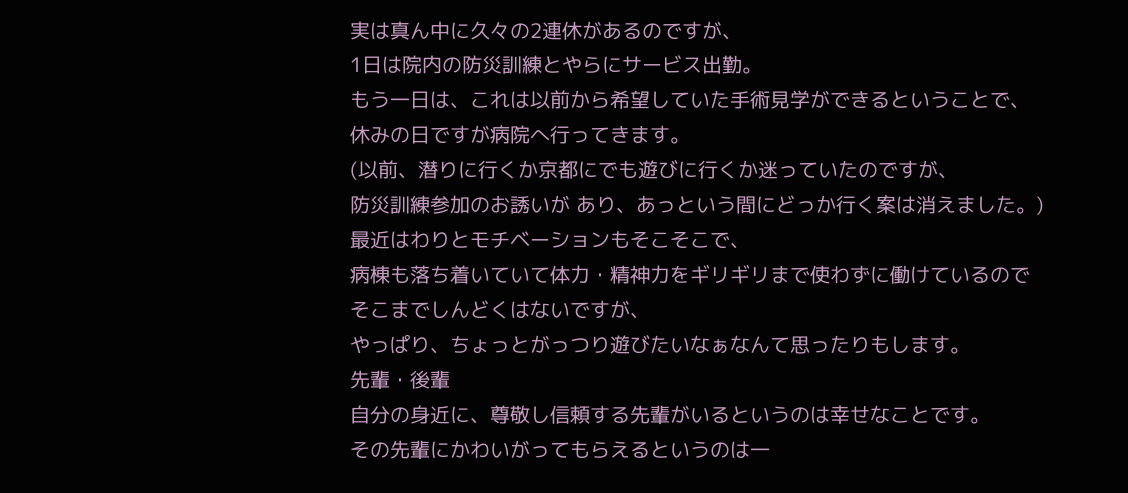実は真ん中に久々の2連休があるのですが、
1日は院内の防災訓練とやらにサービス出勤。
もう一日は、これは以前から希望していた手術見学ができるということで、
休みの日ですが病院へ行ってきます。
(以前、潜りに行くか京都にでも遊びに行くか迷っていたのですが、
防災訓練参加のお誘いが あり、あっという間にどっか行く案は消えました。)
最近はわりとモチベーションもそこそこで、
病棟も落ち着いていて体力・精神力をギリギリまで使わずに働けているので
そこまでしんどくはないですが、
やっぱり、ちょっとがっつり遊びたいなぁなんて思ったりもします。
先輩・後輩
自分の身近に、尊敬し信頼する先輩がいるというのは幸せなことです。
その先輩にかわいがってもらえるというのは一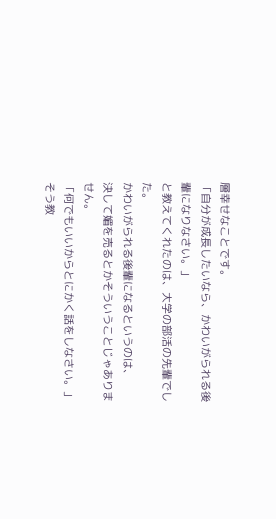層幸せなことです。
「自分が成長したいなら、かわいがられる後輩になりなさい。」
と教えてくれたのは、大学の部活の先輩でした。
かわいがられる後輩になるというのは、
決して媚を売るとかそういうことじゃありません。
「何でもいいからとにかく話をしなさい。」
そう教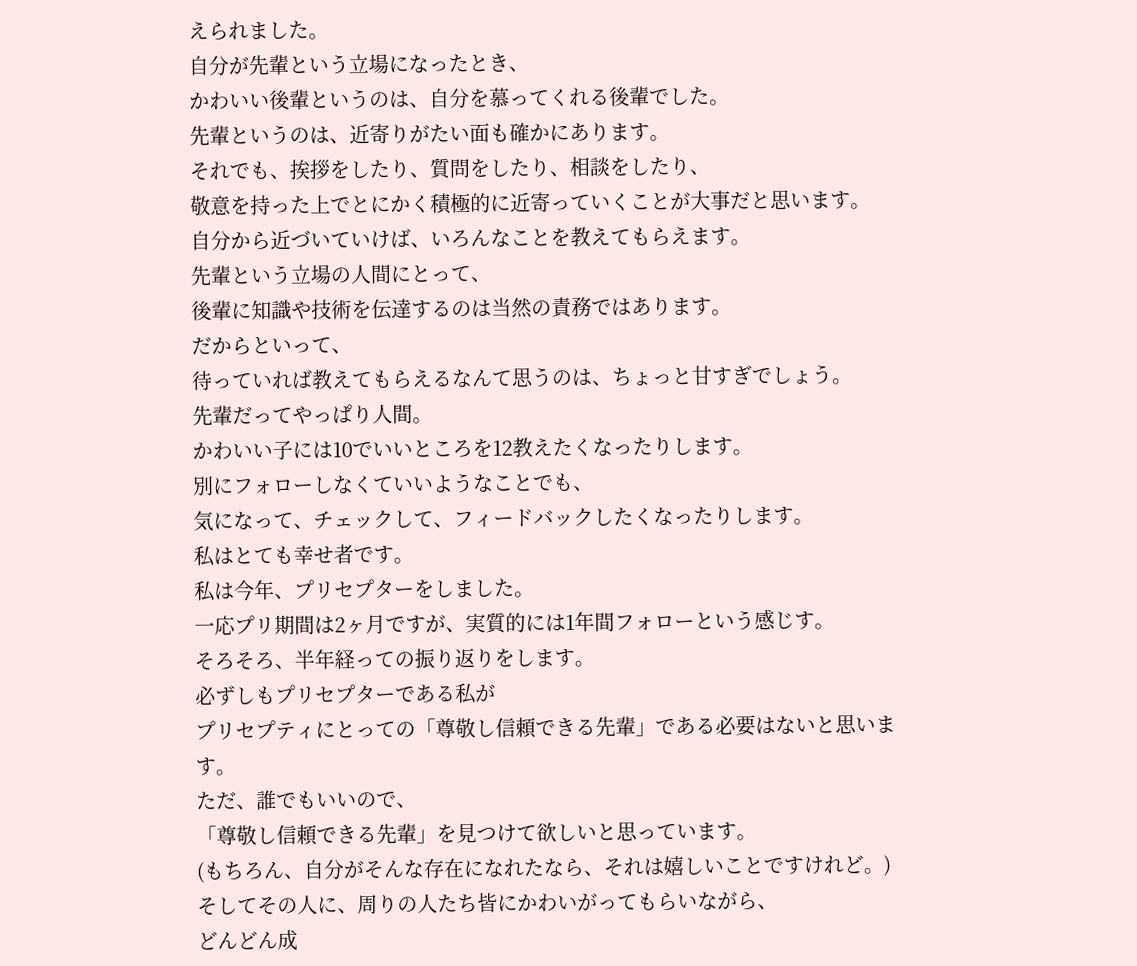えられました。
自分が先輩という立場になったとき、
かわいい後輩というのは、自分を慕ってくれる後輩でした。
先輩というのは、近寄りがたい面も確かにあります。
それでも、挨拶をしたり、質問をしたり、相談をしたり、
敬意を持った上でとにかく積極的に近寄っていくことが大事だと思います。
自分から近づいていけば、いろんなことを教えてもらえます。
先輩という立場の人間にとって、
後輩に知識や技術を伝達するのは当然の責務ではあります。
だからといって、
待っていれば教えてもらえるなんて思うのは、ちょっと甘すぎでしょう。
先輩だってやっぱり人間。
かわいい子には10でいいところを12教えたくなったりします。
別にフォローしなくていいようなことでも、
気になって、チェックして、フィードバックしたくなったりします。
私はとても幸せ者です。
私は今年、プリセプターをしました。
一応プリ期間は2ヶ月ですが、実質的には1年間フォローという感じす。
そろそろ、半年経っての振り返りをします。
必ずしもプリセプターである私が
プリセプティにとっての「尊敬し信頼できる先輩」である必要はないと思います。
ただ、誰でもいいので、
「尊敬し信頼できる先輩」を見つけて欲しいと思っています。
(もちろん、自分がそんな存在になれたなら、それは嬉しいことですけれど。)
そしてその人に、周りの人たち皆にかわいがってもらいながら、
どんどん成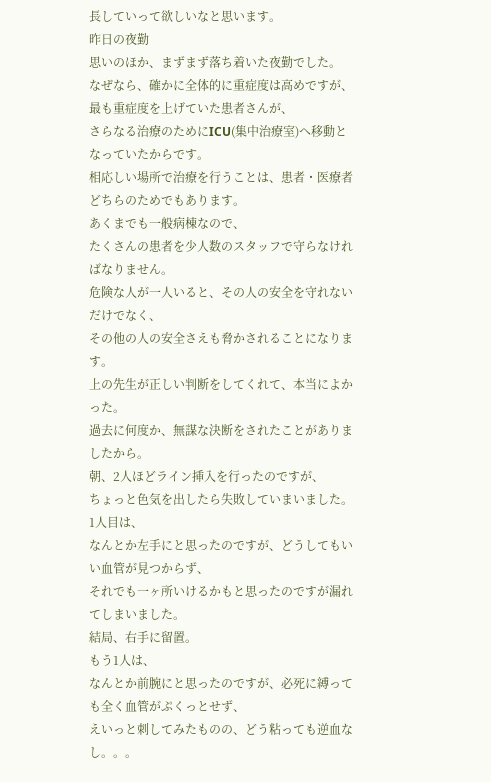長していって欲しいなと思います。
昨日の夜勤
思いのほか、まずまず落ち着いた夜勤でした。
なぜなら、確かに全体的に重症度は高めですが、
最も重症度を上げていた患者さんが、
さらなる治療のためにICU(集中治療室)へ移動となっていたからです。
相応しい場所で治療を行うことは、患者・医療者どちらのためでもあります。
あくまでも一般病棟なので、
たくさんの患者を少人数のスタッフで守らなければなりません。
危険な人が一人いると、その人の安全を守れないだけでなく、
その他の人の安全さえも脅かされることになります。
上の先生が正しい判断をしてくれて、本当によかった。
過去に何度か、無謀な決断をされたことがありましたから。
朝、2人ほどライン挿入を行ったのですが、
ちょっと色気を出したら失敗していまいました。
1人目は、
なんとか左手にと思ったのですが、どうしてもいい血管が見つからず、
それでも一ヶ所いけるかもと思ったのですが漏れてしまいました。
結局、右手に留置。
もう1人は、
なんとか前腕にと思ったのですが、必死に縛っても全く血管がぷくっとせず、
えいっと刺してみたものの、どう粘っても逆血なし。。。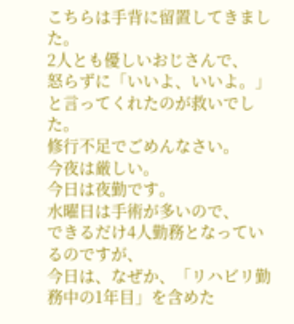こちらは手背に留置してきました。
2人とも優しいおじさんで、
怒らずに「いいよ、いいよ。」と言ってくれたのが救いでした。
修行不足でごめんなさい。
今夜は厳しい。
今日は夜勤です。
水曜日は手術が多いので、
できるだけ4人勤務となっているのですが、
今日は、なぜか、「リハビリ勤務中の1年目」を含めた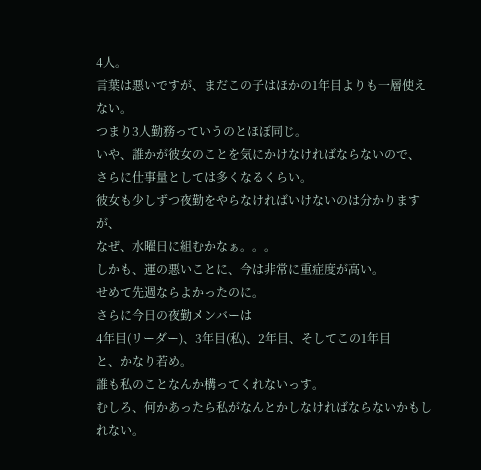4人。
言葉は悪いですが、まだこの子はほかの1年目よりも一層使えない。
つまり3人勤務っていうのとほぼ同じ。
いや、誰かが彼女のことを気にかけなければならないので、
さらに仕事量としては多くなるくらい。
彼女も少しずつ夜勤をやらなければいけないのは分かりますが、
なぜ、水曜日に組むかなぁ。。。
しかも、運の悪いことに、今は非常に重症度が高い。
せめて先週ならよかったのに。
さらに今日の夜勤メンバーは
4年目(リーダー)、3年目(私)、2年目、そしてこの1年目
と、かなり若め。
誰も私のことなんか構ってくれないっす。
むしろ、何かあったら私がなんとかしなければならないかもしれない。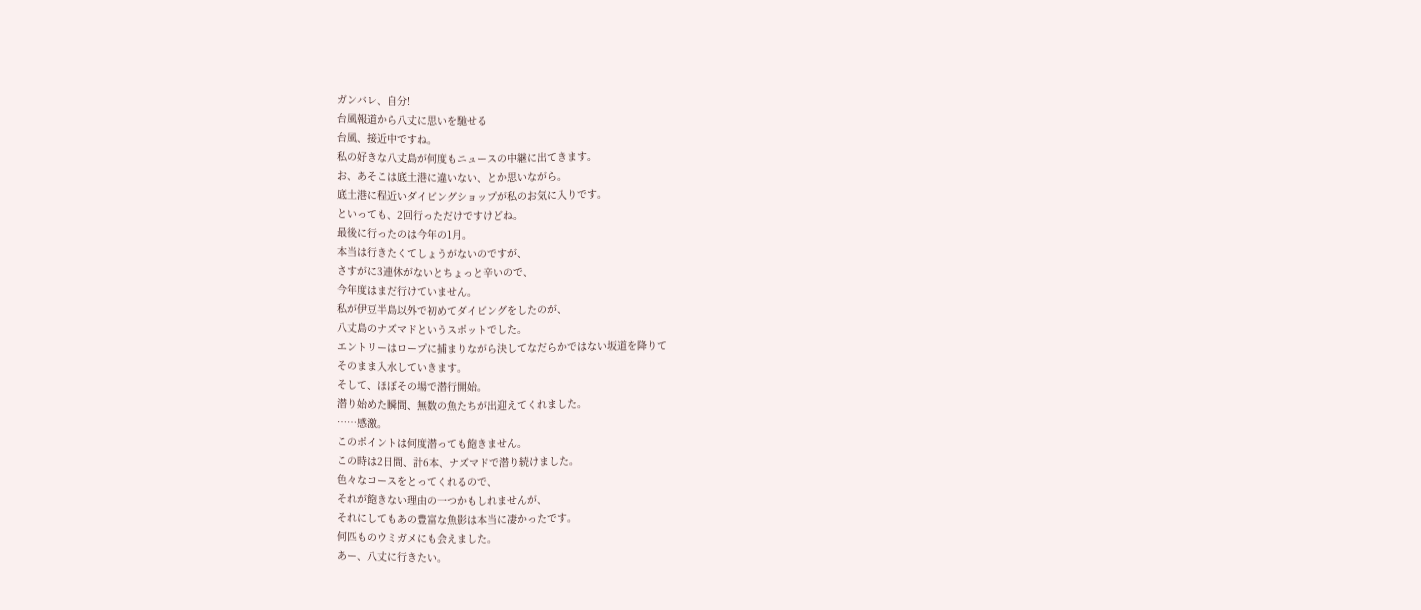ガンバレ、自分!
台風報道から八丈に思いを馳せる
台風、接近中ですね。
私の好きな八丈島が何度もニュースの中継に出てきます。
お、あそこは底土港に違いない、とか思いながら。
底土港に程近いダイビングショップが私のお気に入りです。
といっても、2回行っただけですけどね。
最後に行ったのは今年の1月。
本当は行きたくてしょうがないのですが、
さすがに3連休がないとちょっと辛いので、
今年度はまだ行けていません。
私が伊豆半島以外で初めてダイビングをしたのが、
八丈島のナズマドというスポットでした。
エントリーはロープに捕まりながら決してなだらかではない坂道を降りて
そのまま入水していきます。
そして、ほぼその場で潜行開始。
潜り始めた瞬間、無数の魚たちが出迎えてくれました。
……感激。
このポイントは何度潜っても飽きません。
この時は2日間、計6本、ナズマドで潜り続けました。
色々なコースをとってくれるので、
それが飽きない理由の一つかもしれませんが、
それにしてもあの豊富な魚影は本当に凄かったです。
何匹ものウミガメにも会えました。
あー、八丈に行きたい。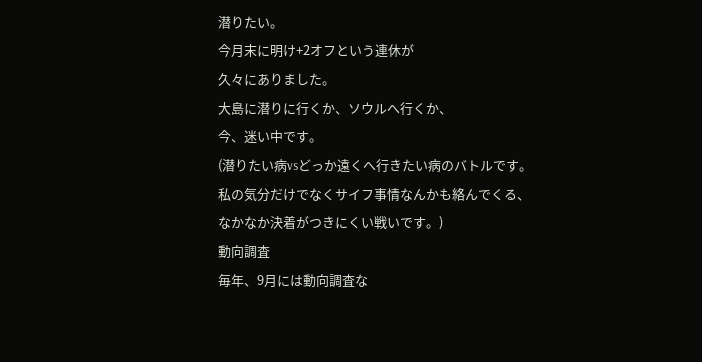潜りたい。
今月末に明け+2オフという連休が
久々にありました。
大島に潜りに行くか、ソウルへ行くか、
今、迷い中です。
(潜りたい病vsどっか遠くへ行きたい病のバトルです。
私の気分だけでなくサイフ事情なんかも絡んでくる、
なかなか決着がつきにくい戦いです。)
動向調査
毎年、9月には動向調査な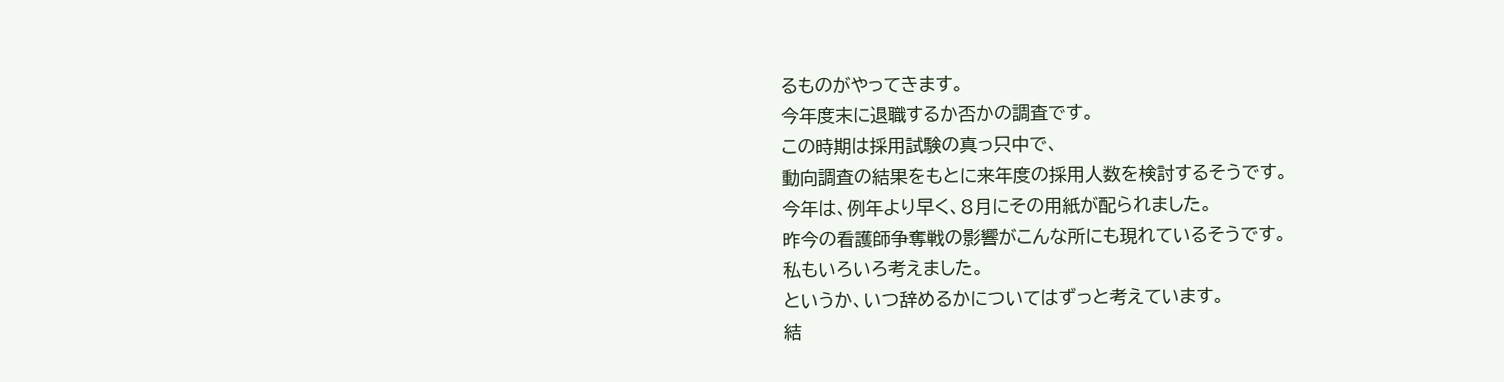るものがやってきます。
今年度末に退職するか否かの調査です。
この時期は採用試験の真っ只中で、
動向調査の結果をもとに来年度の採用人数を検討するそうです。
今年は、例年より早く、8月にその用紙が配られました。
昨今の看護師争奪戦の影響がこんな所にも現れているそうです。
私もいろいろ考えました。
というか、いつ辞めるかについてはずっと考えています。
結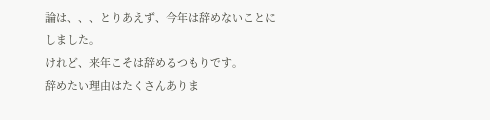論は、、、とりあえず、今年は辞めないことにしました。
けれど、来年こそは辞めるつもりです。
辞めたい理由はたくさんありま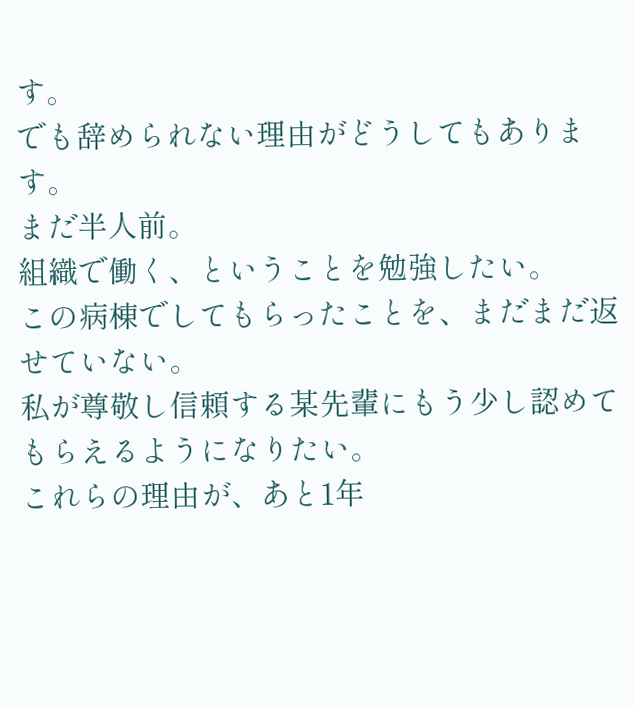す。
でも辞められない理由がどうしてもあります。
まだ半人前。
組織で働く、ということを勉強したい。
この病棟でしてもらったことを、まだまだ返せていない。
私が尊敬し信頼する某先輩にもう少し認めてもらえるようになりたい。
これらの理由が、あと1年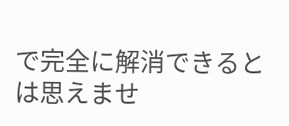で完全に解消できるとは思えませ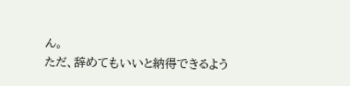ん。
ただ、辞めてもいいと納得できるよう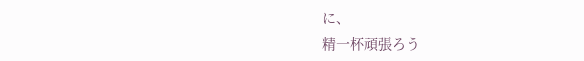に、
精一杯頑張ろう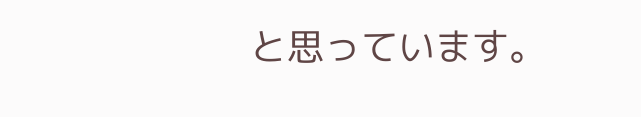と思っています。